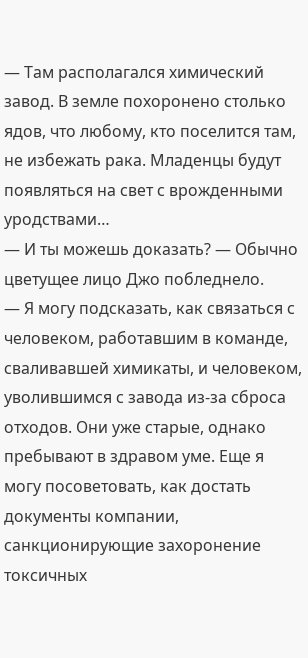— Там располагался химический завод. В земле похоронено столько ядов, что любому, кто поселится там, не избежать рака. Младенцы будут появляться на свет с врожденными уродствами…
— И ты можешь доказать? — Обычно цветущее лицо Джо побледнело.
— Я могу подсказать, как связаться с человеком, работавшим в команде, сваливавшей химикаты, и человеком, уволившимся с завода из-за сброса отходов. Они уже старые, однако пребывают в здравом уме. Еще я могу посоветовать, как достать документы компании, санкционирующие захоронение токсичных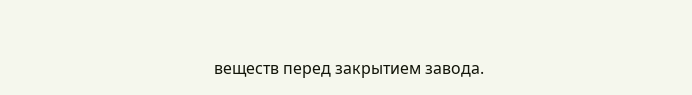веществ перед закрытием завода.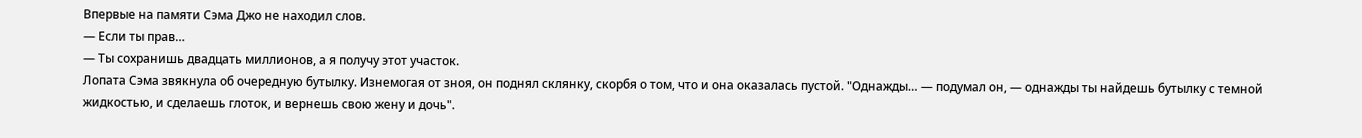Впервые на памяти Сэма Джо не находил слов.
— Если ты прав…
— Ты сохранишь двадцать миллионов, а я получу этот участок.
Лопата Сэма звякнула об очередную бутылку. Изнемогая от зноя, он поднял склянку, скорбя о том, что и она оказалась пустой. "Однажды… — подумал он, — однажды ты найдешь бутылку с темной жидкостью, и сделаешь глоток, и вернешь свою жену и дочь".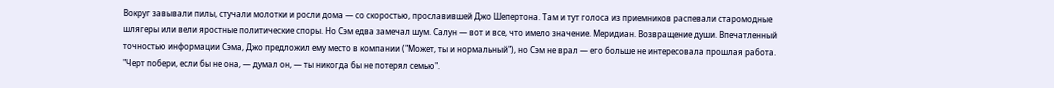Вокруг завывали пилы, стучали молотки и росли дома — со скоростью, прославившей Джо Шепертона. Там и тут голоса из приемников распевали старомодные шлягеры или вели яростные политические споры. Но Сэм едва замечал шум. Салун — вот и все, что имело значение. Меридиан. Возвращение души. Впечатленный точностью информации Сэма, Джо предложил ему место в компании ("Может, ты и нормальный"), но Сэм не врал — его больше не интересовала прошлая работа. "Черт побери, если бы не она, — думал он, — ты никогда бы не потерял семью".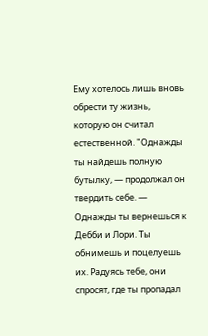Ему хотелось лишь вновь обрести ту жизнь, которую он считал естественной. "Однажды ты найдешь полную бутылку, — продолжал он твердить себе. — Однажды ты вернешься к Дебби и Лори. Ты обнимешь и поцелуешь их. Радуясь тебе, они спросят, где ты пропадал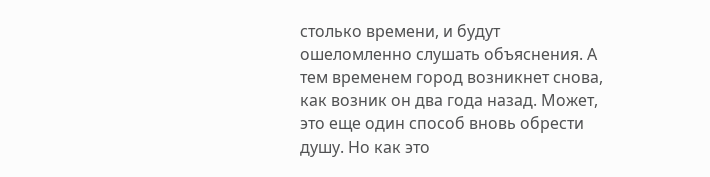столько времени, и будут ошеломленно слушать объяснения. А тем временем город возникнет снова, как возник он два года назад. Может, это еще один способ вновь обрести душу. Но как это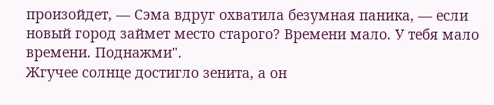произойдет, — Сэма вдруг охватила безумная паника, — если новый город займет место старого? Времени мало. У тебя мало времени. Поднажми".
Жгучее солнце достигло зенита, а он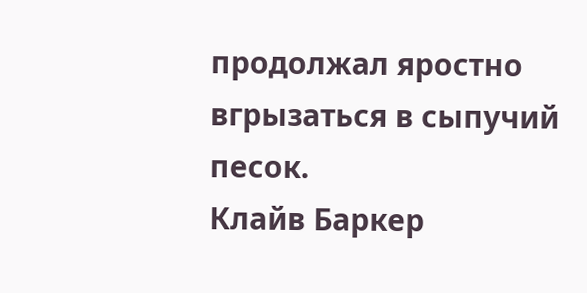продолжал яростно вгрызаться в сыпучий песок.
Клайв Баркер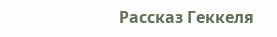Рассказ Геккеля